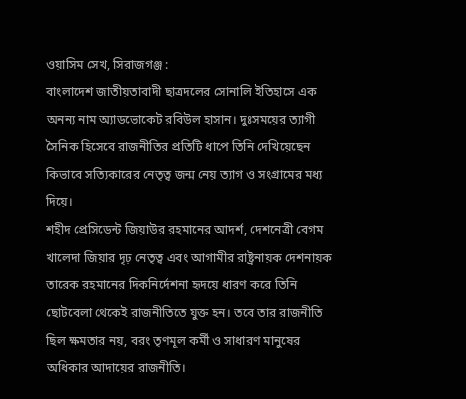ওয়াসিম সেখ, সিরাজগঞ্জ :
বাংলাদেশ জাতীয়তাবাদী ছাত্রদলের সোনালি ইতিহাসে এক অনন্য নাম অ্যাডভোকেট রবিউল হাসান। দুঃসময়ের ত্যাগী সৈনিক হিসেবে রাজনীতির প্রতিটি ধাপে তিনি দেখিয়েছেন কিভাবে সত্যিকারের নেতৃত্ব জন্ম নেয় ত্যাগ ও সংগ্রামের মধ্য দিয়ে।
শহীদ প্রেসিডেন্ট জিয়াউর রহমানের আদর্শ, দেশনেত্রী বেগম খালেদা জিয়ার দৃঢ় নেতৃত্ব এবং আগামীর রাষ্ট্রনায়ক দেশনায়ক তারেক রহমানের দিকনির্দেশনা হৃদয়ে ধারণ করে তিনি ছোটবেলা থেকেই রাজনীতিতে যুক্ত হন। তবে তার রাজনীতি ছিল ক্ষমতার নয়, বরং তৃণমূল কর্মী ও সাধারণ মানুষের অধিকার আদায়ের রাজনীতি।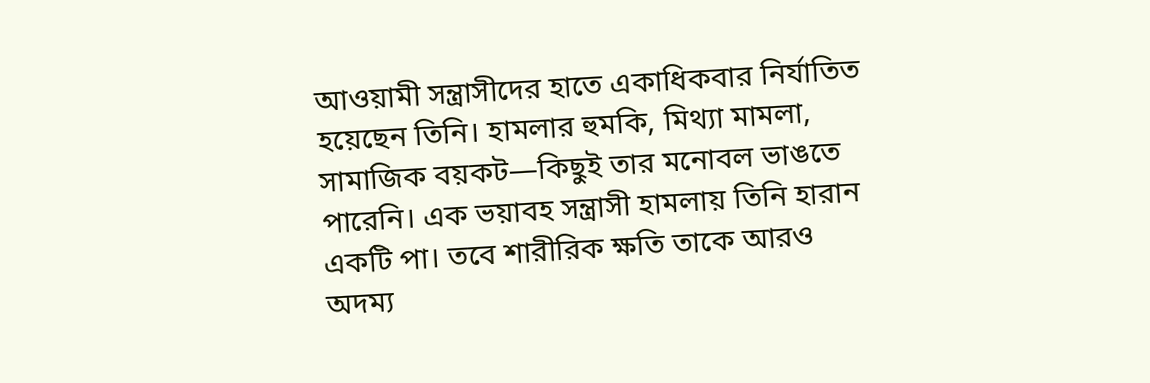আওয়ামী সন্ত্রাসীদের হাতে একাধিকবার নির্যাতিত হয়েছেন তিনি। হামলার হুমকি, মিথ্যা মামলা, সামাজিক বয়কট—কিছুই তার মনোবল ভাঙতে পারেনি। এক ভয়াবহ সন্ত্রাসী হামলায় তিনি হারান একটি পা। তবে শারীরিক ক্ষতি তাকে আরও অদম্য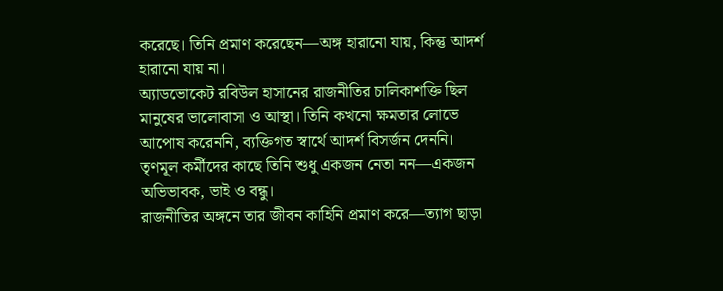করেছে। তিনি প্রমাণ করেছেন—অঙ্গ হারানো যায়, কিন্তু আদর্শ হারানো যায় না।
অ্যাডভোকেট রবিউল হাসানের রাজনীতির চালিকাশক্তি ছিল মানুষের ভালোবাসা ও আস্থা। তিনি কখনো ক্ষমতার লোভে আপোষ করেননি, ব্যক্তিগত স্বার্থে আদর্শ বিসর্জন দেননি। তৃণমূল কর্মীদের কাছে তিনি শুধু একজন নেতা নন—একজন অভিভাবক, ভাই ও বন্ধু।
রাজনীতির অঙ্গনে তার জীবন কাহিনি প্রমাণ করে—ত্যাগ ছাড়া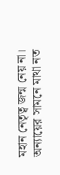মহান নেতৃত্ব জন্ম নেয় না। অন্যায়ের সামনে মাথা নত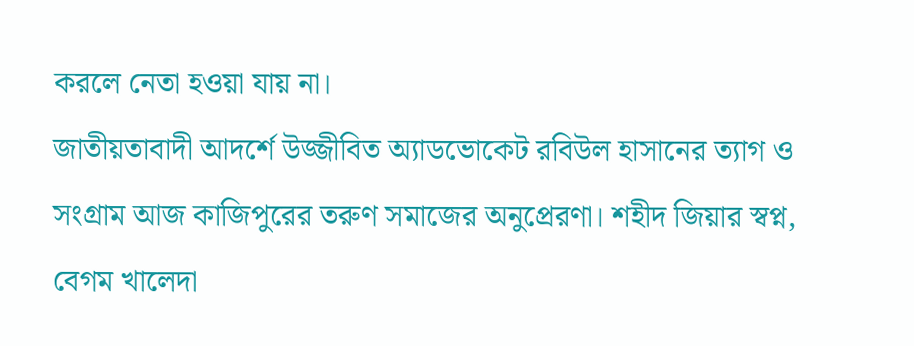করলে নেতা হওয়া যায় না।
জাতীয়তাবাদী আদর্শে উজ্জীবিত অ্যাডভোকেট রবিউল হাসানের ত্যাগ ও সংগ্রাম আজ কাজিপুরের তরুণ সমাজের অনুপ্রেরণা। শহীদ জিয়ার স্বপ্ন, বেগম খালেদা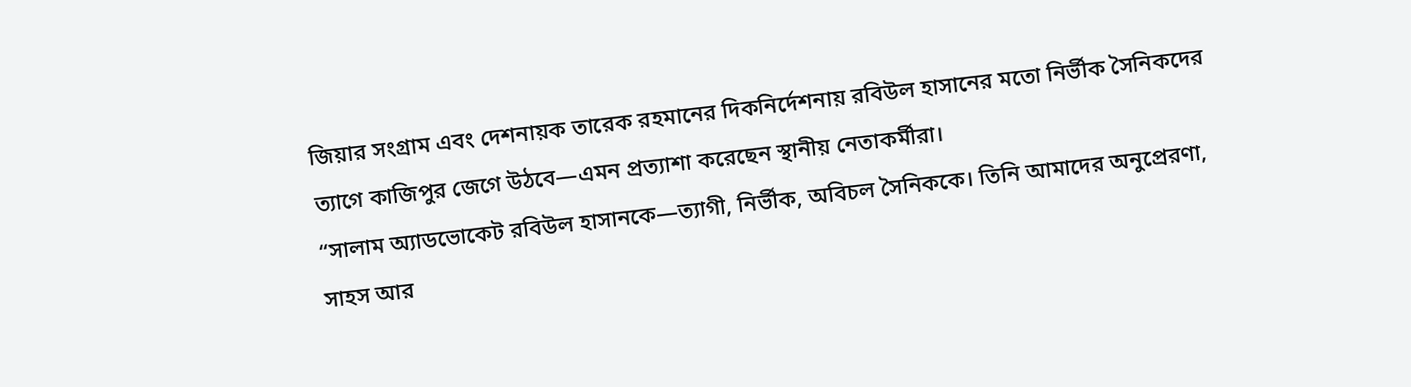জিয়ার সংগ্রাম এবং দেশনায়ক তারেক রহমানের দিকনির্দেশনায় রবিউল হাসানের মতো নির্ভীক সৈনিকদের ত্যাগে কাজিপুর জেগে উঠবে—এমন প্রত্যাশা করেছেন স্থানীয় নেতাকর্মীরা।
“সালাম অ্যাডভোকেট রবিউল হাসানকে—ত্যাগী, নির্ভীক, অবিচল সৈনিককে। তিনি আমাদের অনুপ্রেরণা, সাহস আর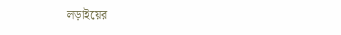লড়াইয়ের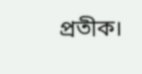প্রতীক।